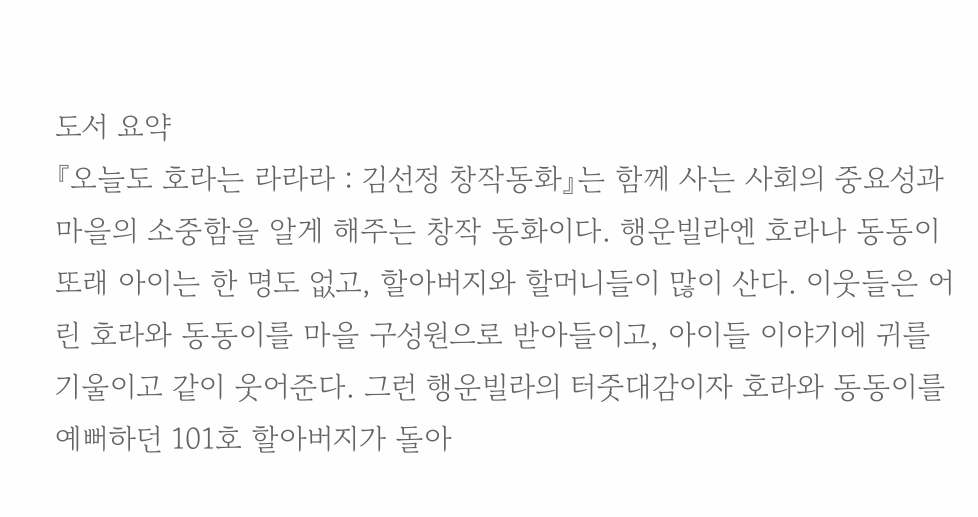도서 요약
『오늘도 호라는 라라라 : 김선정 창작동화』는 함께 사는 사회의 중요성과 마을의 소중함을 알게 해주는 창작 동화이다. 행운빌라엔 호라나 동동이 또래 아이는 한 명도 없고, 할아버지와 할머니들이 많이 산다. 이웃들은 어린 호라와 동동이를 마을 구성원으로 받아들이고, 아이들 이야기에 귀를 기울이고 같이 웃어준다. 그런 행운빌라의 터줏대감이자 호라와 동동이를 예뻐하던 101호 할아버지가 돌아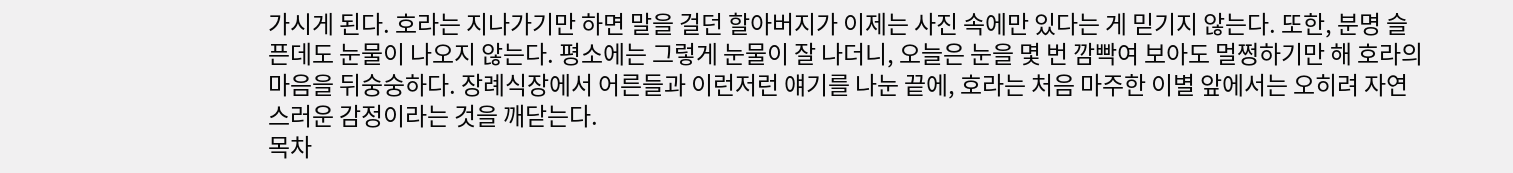가시게 된다. 호라는 지나가기만 하면 말을 걸던 할아버지가 이제는 사진 속에만 있다는 게 믿기지 않는다. 또한, 분명 슬픈데도 눈물이 나오지 않는다. 평소에는 그렇게 눈물이 잘 나더니, 오늘은 눈을 몇 번 깜빡여 보아도 멀쩡하기만 해 호라의 마음을 뒤숭숭하다. 장례식장에서 어른들과 이런저런 얘기를 나눈 끝에, 호라는 처음 마주한 이별 앞에서는 오히려 자연스러운 감정이라는 것을 깨닫는다.
목차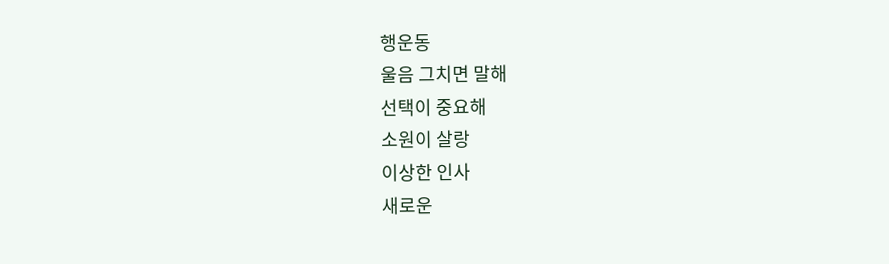행운동
울음 그치면 말해
선택이 중요해
소원이 살랑
이상한 인사
새로운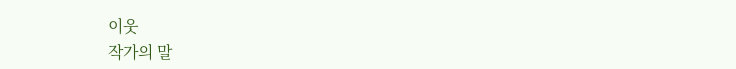이웃
작가의 말